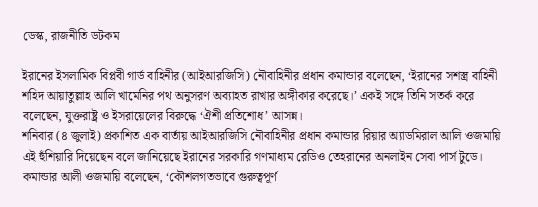ডেস্ক, রাজনীতি ডটকম

ইরানের ইসলামিক বিপ্লবী গার্ড বাহিনীর (আইআরজিসি) নৌবাহিনীর প্রধান কমান্ডার বলেছেন, ‘ইরানের সশস্ত্র বাহিনী শহিদ আয়াতুল্লাহ আলি খামেনির পথ অনুসরণ অব্যাহত রাখার অঙ্গীকার করেছে।’ একই সঙ্গে তিনি সতর্ক করে বলেছেন, যুক্তরাষ্ট্র ও ইসরায়েলের বিরুদ্ধে ‘ঐশী প্রতিশোধ’ আসন্ন।
শনিবার (৪ জুলাই) প্রকাশিত এক বার্তায় আইআরজিসি নৌবাহিনীর প্রধান কমান্ডার রিয়ার অ্যাডমিরাল আলি ওজমায়ি এই হুঁশিয়ারি দিয়েছেন বলে জানিয়েছে ইরানের সরকারি গণমাধ্যম রেডিও তেহরানের অনলাইন সেবা পার্স টুডে।
কমান্ডার আলী ওজমায়ি বলেছেন, ‘কৌশলগতভাবে গুরুত্বপূর্ণ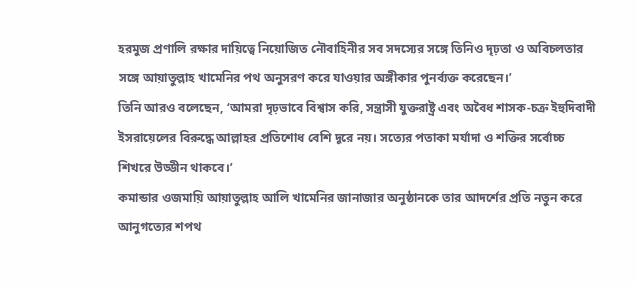হরমুজ প্রণালি রক্ষার দায়িত্বে নিয়োজিত নৌবাহিনীর সব সদস্যের সঙ্গে তিনিও দৃঢ়তা ও অবিচলতার সঙ্গে আয়াতুল্লাহ খামেনির পথ অনুসরণ করে যাওয়ার অঙ্গীকার পুনর্ব্যক্ত করেছেন।’
তিনি আরও বলেছেন, ‘আমরা দৃঢ়ভাবে বিশ্বাস করি, সন্ত্রাসী যুক্তরাষ্ট্র এবং অবৈধ শাসক-চক্র ইহুদিবাদী ইসরায়েলের বিরুদ্ধে আল্লাহর প্রতিশোধ বেশি দূরে নয়। সত্যের পতাকা মর্যাদা ও শক্তির সর্বোচ্চ শিখরে উড্ডীন থাকবে।’
কমান্ডার ওজমায়ি আয়াতুল্লাহ আলি খামেনির জানাজার অনুষ্ঠানকে তার আদর্শের প্রতি নতুন করে আনুগত্যের শপথ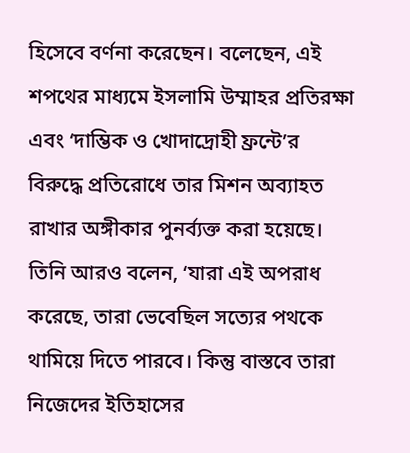হিসেবে বর্ণনা করেছেন। বলেছেন, এই শপথের মাধ্যমে ইসলামি উম্মাহর প্রতিরক্ষা এবং ‘দাম্ভিক ও খোদাদ্রোহী ফ্রন্টে’র বিরুদ্ধে প্রতিরোধে তার মিশন অব্যাহত রাখার অঙ্গীকার পুনর্ব্যক্ত করা হয়েছে।
তিনি আরও বলেন, ‘যারা এই অপরাধ করেছে, তারা ভেবেছিল সত্যের পথকে থামিয়ে দিতে পারবে। কিন্তু বাস্তবে তারা নিজেদের ইতিহাসের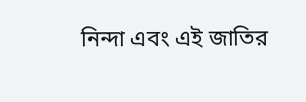নিন্দা এবং এই জাতির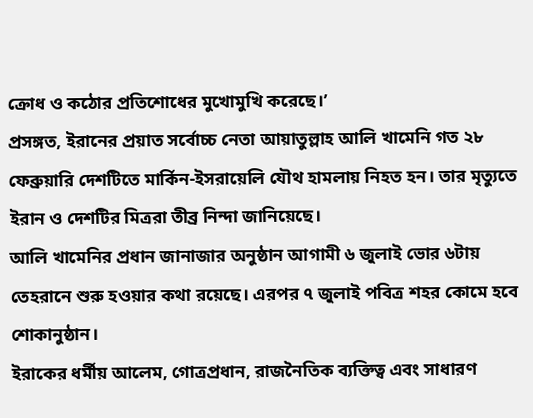ক্রোধ ও কঠোর প্রতিশোধের মুখোমুখি করেছে।’
প্রসঙ্গত, ইরানের প্রয়াত সর্বোচ্চ নেতা আয়াতুল্লাহ আলি খামেনি গত ২৮ ফেব্রুয়ারি দেশটিতে মার্কিন-ইসরায়েলি যৌথ হামলায় নিহত হন। তার মৃত্যুতে ইরান ও দেশটির মিত্ররা তীব্র নিন্দা জানিয়েছে।
আলি খামেনির প্রধান জানাজার অনুষ্ঠান আগামী ৬ জুলাই ভোর ৬টায় তেহরানে শুরু হওয়ার কথা রয়েছে। এরপর ৭ জুলাই পবিত্র শহর কোমে হবে শোকানুষ্ঠান।
ইরাকের ধর্মীয় আলেম, গোত্রপ্রধান, রাজনৈতিক ব্যক্তিত্ব এবং সাধারণ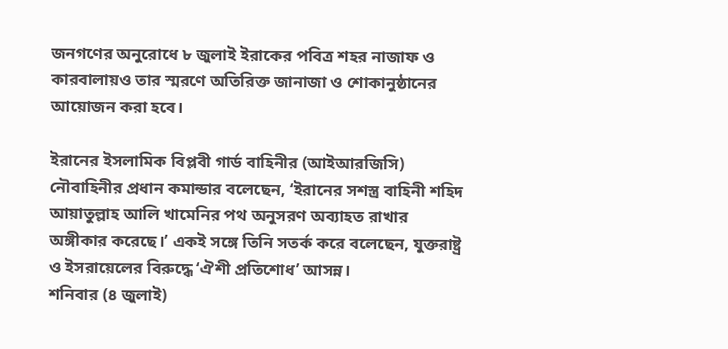জনগণের অনুরোধে ৮ জুলাই ইরাকের পবিত্র শহর নাজাফ ও কারবালায়ও তার স্মরণে অতিরিক্ত জানাজা ও শোকানুষ্ঠানের আয়োজন করা হবে।

ইরানের ইসলামিক বিপ্লবী গার্ড বাহিনীর (আইআরজিসি) নৌবাহিনীর প্রধান কমান্ডার বলেছেন, ‘ইরানের সশস্ত্র বাহিনী শহিদ আয়াতুল্লাহ আলি খামেনির পথ অনুসরণ অব্যাহত রাখার অঙ্গীকার করেছে।’ একই সঙ্গে তিনি সতর্ক করে বলেছেন, যুক্তরাষ্ট্র ও ইসরায়েলের বিরুদ্ধে ‘ঐশী প্রতিশোধ’ আসন্ন।
শনিবার (৪ জুলাই)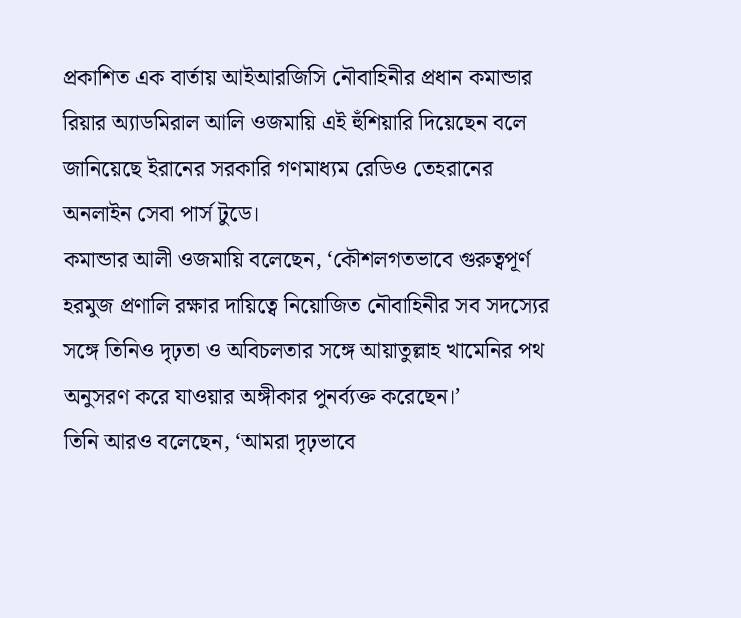প্রকাশিত এক বার্তায় আইআরজিসি নৌবাহিনীর প্রধান কমান্ডার রিয়ার অ্যাডমিরাল আলি ওজমায়ি এই হুঁশিয়ারি দিয়েছেন বলে জানিয়েছে ইরানের সরকারি গণমাধ্যম রেডিও তেহরানের অনলাইন সেবা পার্স টুডে।
কমান্ডার আলী ওজমায়ি বলেছেন, ‘কৌশলগতভাবে গুরুত্বপূর্ণ হরমুজ প্রণালি রক্ষার দায়িত্বে নিয়োজিত নৌবাহিনীর সব সদস্যের সঙ্গে তিনিও দৃঢ়তা ও অবিচলতার সঙ্গে আয়াতুল্লাহ খামেনির পথ অনুসরণ করে যাওয়ার অঙ্গীকার পুনর্ব্যক্ত করেছেন।’
তিনি আরও বলেছেন, ‘আমরা দৃঢ়ভাবে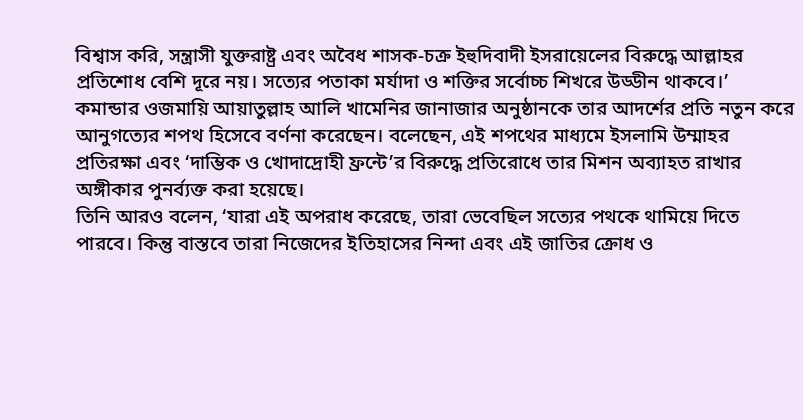বিশ্বাস করি, সন্ত্রাসী যুক্তরাষ্ট্র এবং অবৈধ শাসক-চক্র ইহুদিবাদী ইসরায়েলের বিরুদ্ধে আল্লাহর প্রতিশোধ বেশি দূরে নয়। সত্যের পতাকা মর্যাদা ও শক্তির সর্বোচ্চ শিখরে উড্ডীন থাকবে।’
কমান্ডার ওজমায়ি আয়াতুল্লাহ আলি খামেনির জানাজার অনুষ্ঠানকে তার আদর্শের প্রতি নতুন করে আনুগত্যের শপথ হিসেবে বর্ণনা করেছেন। বলেছেন, এই শপথের মাধ্যমে ইসলামি উম্মাহর প্রতিরক্ষা এবং ‘দাম্ভিক ও খোদাদ্রোহী ফ্রন্টে’র বিরুদ্ধে প্রতিরোধে তার মিশন অব্যাহত রাখার অঙ্গীকার পুনর্ব্যক্ত করা হয়েছে।
তিনি আরও বলেন, ‘যারা এই অপরাধ করেছে, তারা ভেবেছিল সত্যের পথকে থামিয়ে দিতে পারবে। কিন্তু বাস্তবে তারা নিজেদের ইতিহাসের নিন্দা এবং এই জাতির ক্রোধ ও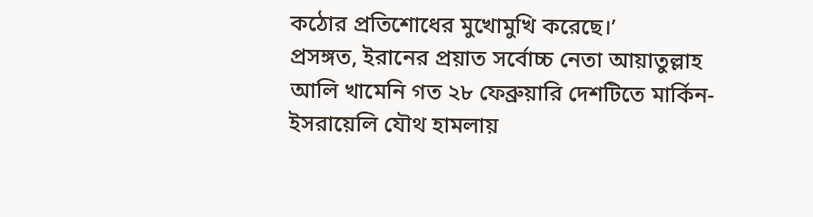কঠোর প্রতিশোধের মুখোমুখি করেছে।’
প্রসঙ্গত, ইরানের প্রয়াত সর্বোচ্চ নেতা আয়াতুল্লাহ আলি খামেনি গত ২৮ ফেব্রুয়ারি দেশটিতে মার্কিন-ইসরায়েলি যৌথ হামলায়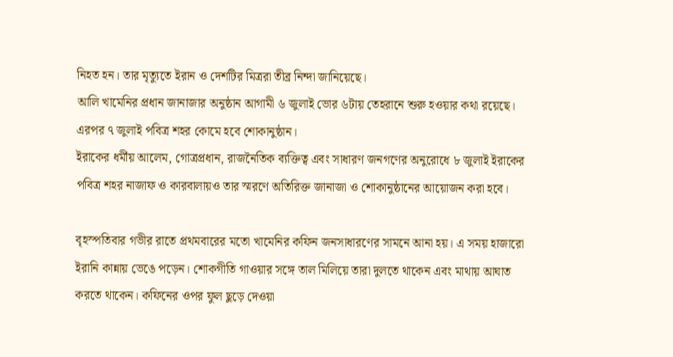নিহত হন। তার মৃত্যুতে ইরান ও দেশটির মিত্ররা তীব্র নিন্দা জানিয়েছে।
আলি খামেনির প্রধান জানাজার অনুষ্ঠান আগামী ৬ জুলাই ভোর ৬টায় তেহরানে শুরু হওয়ার কথা রয়েছে। এরপর ৭ জুলাই পবিত্র শহর কোমে হবে শোকানুষ্ঠান।
ইরাকের ধর্মীয় আলেম, গোত্রপ্রধান, রাজনৈতিক ব্যক্তিত্ব এবং সাধারণ জনগণের অনুরোধে ৮ জুলাই ইরাকের পবিত্র শহর নাজাফ ও কারবালায়ও তার স্মরণে অতিরিক্ত জানাজা ও শোকানুষ্ঠানের আয়োজন করা হবে।

বৃহস্পতিবার গভীর রাতে প্রথমবারের মতো খামেনির কফিন জনসাধারণের সামনে আনা হয়। এ সময় হাজারো ইরানি কান্নায় ভেঙে পড়েন। শোকগীতি গাওয়ার সঙ্গে তাল মিলিয়ে তারা দুলতে থাকেন এবং মাথায় আঘাত করতে থাকেন। কফিনের ওপর ফুল ছুড়ে দেওয়া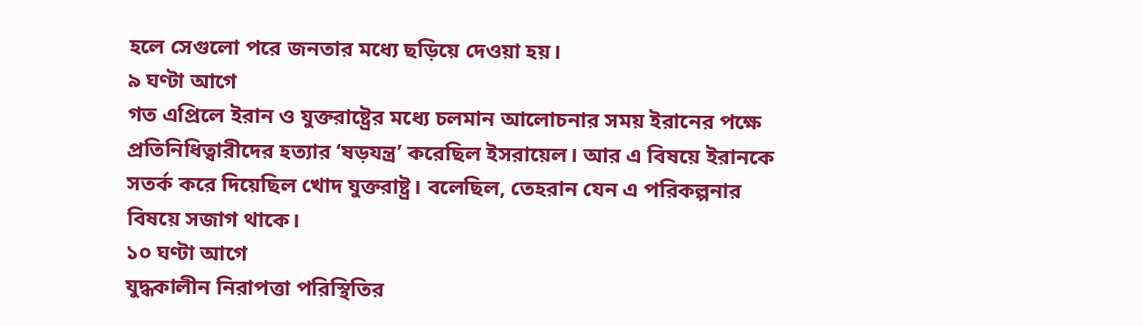হলে সেগুলো পরে জনতার মধ্যে ছড়িয়ে দেওয়া হয়।
৯ ঘণ্টা আগে
গত এপ্রিলে ইরান ও যুক্তরাষ্ট্রের মধ্যে চলমান আলোচনার সময় ইরানের পক্ষে প্রতিনিধিত্বারীদের হত্যার ‘ষড়যন্ত্র’ করেছিল ইসরায়েল। আর এ বিষয়ে ইরানকে সতর্ক করে দিয়েছিল খোদ যুক্তরাষ্ট্র। বলেছিল, তেহরান যেন এ পরিকল্পনার বিষয়ে সজাগ থাকে।
১০ ঘণ্টা আগে
যুদ্ধকালীন নিরাপত্তা পরিস্থিতির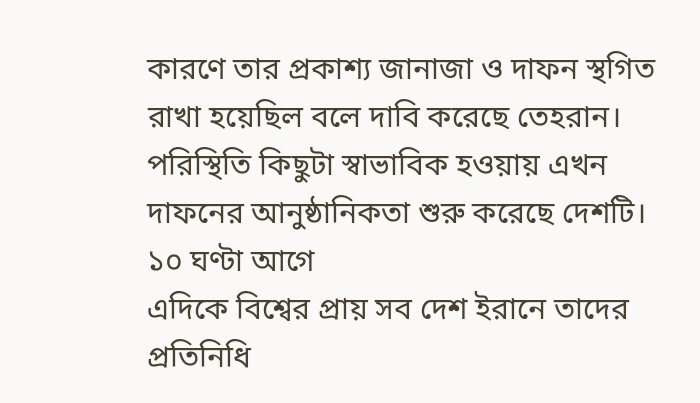কারণে তার প্রকাশ্য জানাজা ও দাফন স্থগিত রাখা হয়েছিল বলে দাবি করেছে তেহরান। পরিস্থিতি কিছুটা স্বাভাবিক হওয়ায় এখন দাফনের আনুষ্ঠানিকতা শুরু করেছে দেশটি।
১০ ঘণ্টা আগে
এদিকে বিশ্বের প্রায় সব দেশ ইরানে তাদের প্রতিনিধি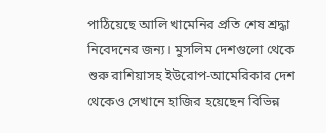পাঠিয়েছে আলি খামেনির প্রতি শেষ শ্রদ্ধা নিবেদনের জন্য। মুসলিম দেশগুলো থেকে শুরু রাশিয়াসহ ইউরোপ-আমেরিকার দেশ থেকেও সেখানে হাজির হয়েছেন বিভিন্ন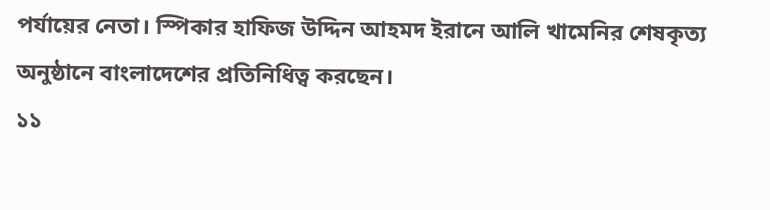পর্যায়ের নেতা। স্পিকার হাফিজ উদ্দিন আহমদ ইরানে আলি খামেনির শেষকৃত্য অনুষ্ঠানে বাংলাদেশের প্রতিনিধিত্ব করছেন।
১১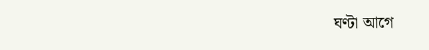ঘণ্টা আগে